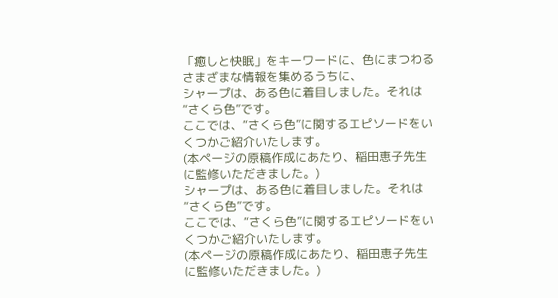「癒しと快眠」をキーワードに、色にまつわるさまざまな情報を集めるうちに、
シャープは、ある色に着目しました。それは“さくら色”です。
ここでは、“さくら色”に関するエピソードをいくつかご紹介いたします。
(本ページの原稿作成にあたり、稲田恵子先生に監修いただきました。)
シャープは、ある色に着目しました。それは“さくら色”です。
ここでは、“さくら色”に関するエピソードをいくつかご紹介いたします。
(本ページの原稿作成にあたり、稲田恵子先生に監修いただきました。)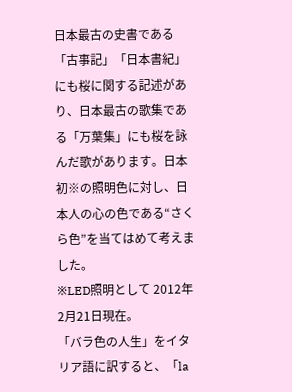日本最古の史書である「古事記」「日本書紀」にも桜に関する記述があり、日本最古の歌集である「万葉集」にも桜を詠んだ歌があります。日本初※の照明色に対し、日本人の心の色である“さくら色”を当てはめて考えました。
※LED照明として 2012年2月21日現在。
「バラ色の人生」をイタリア語に訳すると、「la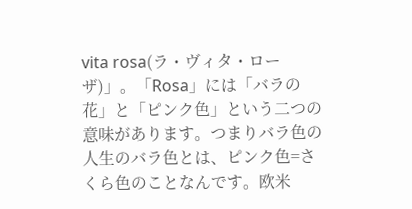vita rosa(ラ・ヴィタ・ローザ)」。「Rosa」には「バラの花」と「ピンク色」という二つの意味があります。つまりバラ色の人生のバラ色とは、ピンク色=さくら色のことなんです。欧米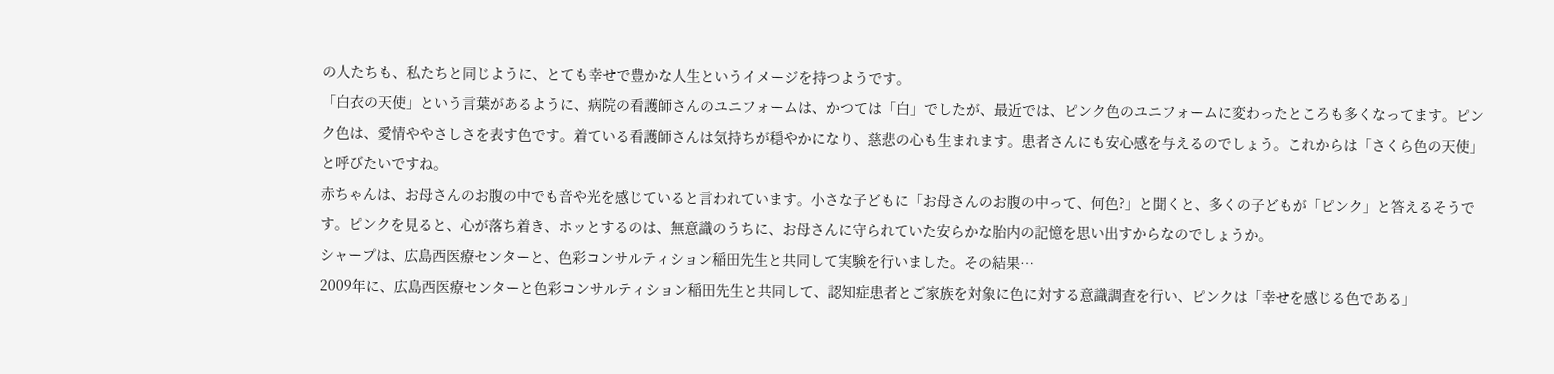の人たちも、私たちと同じように、とても幸せで豊かな人生というイメージを持つようです。
「白衣の天使」という言葉があるように、病院の看護師さんのユニフォームは、かつては「白」でしたが、最近では、ピンク色のユニフォームに変わったところも多くなってます。ピンク色は、愛情ややさしさを表す色です。着ている看護師さんは気持ちが穏やかになり、慈悲の心も生まれます。患者さんにも安心感を与えるのでしょう。これからは「さくら色の天使」と呼びたいですね。
赤ちゃんは、お母さんのお腹の中でも音や光を感じていると言われています。小さな子どもに「お母さんのお腹の中って、何色?」と聞くと、多くの子どもが「ピンク」と答えるそうです。ピンクを見ると、心が落ち着き、ホッとするのは、無意識のうちに、お母さんに守られていた安らかな胎内の記憶を思い出すからなのでしょうか。
シャープは、広島西医療センターと、色彩コンサルティション稲田先生と共同して実験を行いました。その結果…
2009年に、広島西医療センターと色彩コンサルティション稲田先生と共同して、認知症患者とご家族を対象に色に対する意識調査を行い、ピンクは「幸せを感じる色である」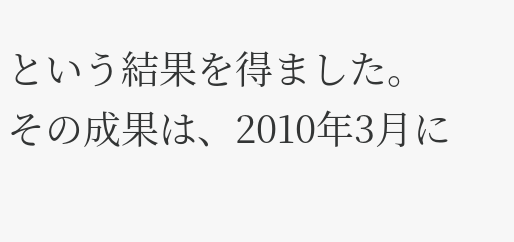という結果を得ました。その成果は、2010年3月に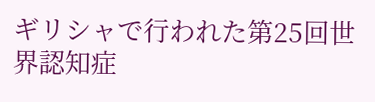ギリシャで行われた第25回世界認知症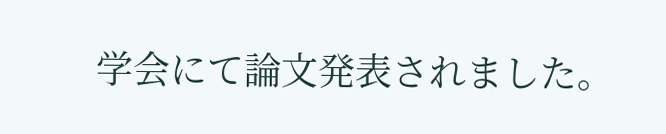学会にて論文発表されました。